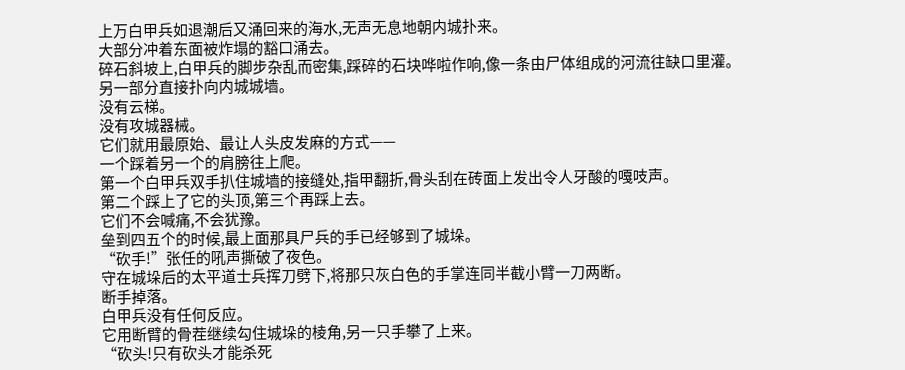上万白甲兵如退潮后又涌回来的海水,无声无息地朝内城扑来。
大部分冲着东面被炸塌的豁口涌去。
碎石斜坡上,白甲兵的脚步杂乱而密集,踩碎的石块哗啦作响,像一条由尸体组成的河流往缺口里灌。
另一部分直接扑向内城城墙。
没有云梯。
没有攻城器械。
它们就用最原始、最让人头皮发麻的方式——
一个踩着另一个的肩膀往上爬。
第一个白甲兵双手扒住城墙的接缝处,指甲翻折,骨头刮在砖面上发出令人牙酸的嘎吱声。
第二个踩上了它的头顶,第三个再踩上去。
它们不会喊痛,不会犹豫。
垒到四五个的时候,最上面那具尸兵的手已经够到了城垛。
“砍手!”张任的吼声撕破了夜色。
守在城垛后的太平道士兵挥刀劈下,将那只灰白色的手掌连同半截小臂一刀两断。
断手掉落。
白甲兵没有任何反应。
它用断臂的骨茬继续勾住城垛的棱角,另一只手攀了上来。
“砍头!只有砍头才能杀死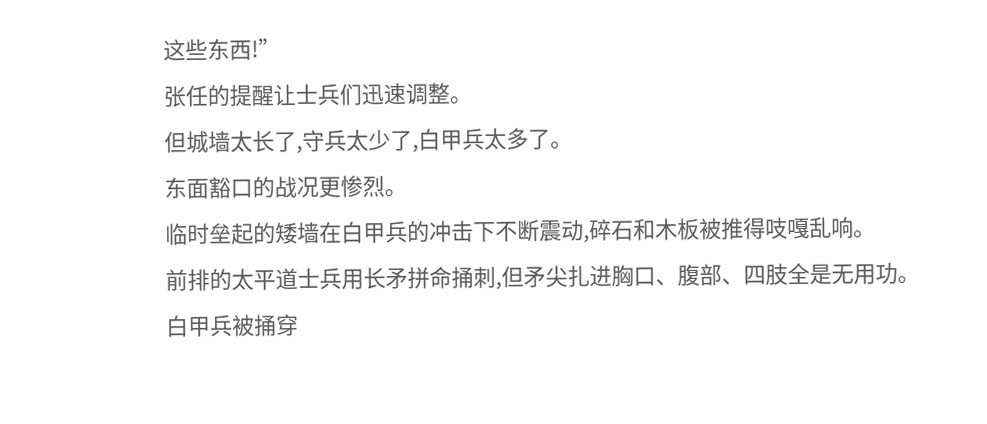这些东西!”
张任的提醒让士兵们迅速调整。
但城墙太长了,守兵太少了,白甲兵太多了。
东面豁口的战况更惨烈。
临时垒起的矮墙在白甲兵的冲击下不断震动,碎石和木板被推得吱嘎乱响。
前排的太平道士兵用长矛拼命捅刺,但矛尖扎进胸口、腹部、四肢全是无用功。
白甲兵被捅穿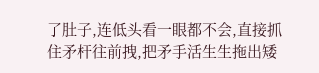了肚子,连低头看一眼都不会,直接抓住矛杆往前拽,把矛手活生生拖出矮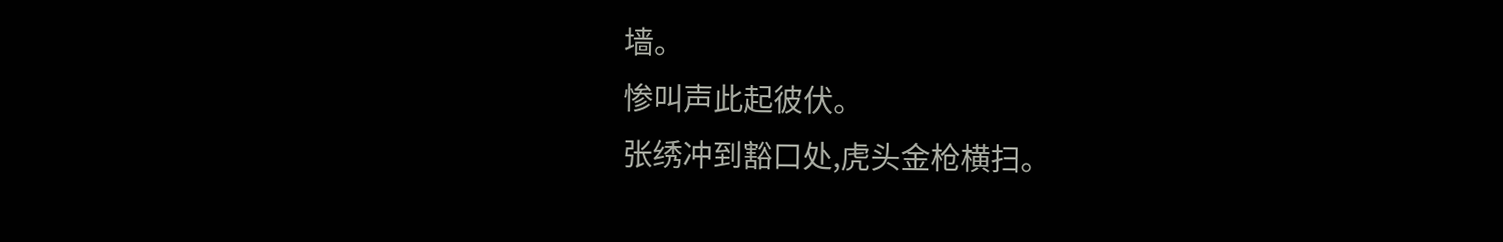墙。
惨叫声此起彼伏。
张绣冲到豁口处,虎头金枪横扫。